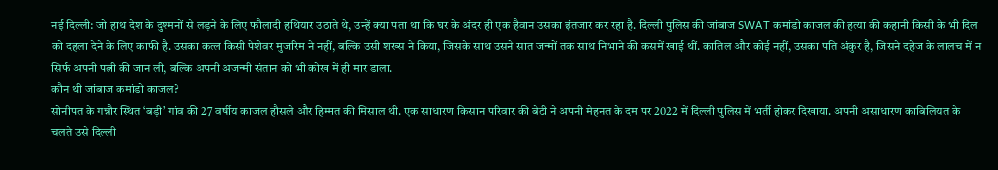नई दिल्ली: जो हाथ देश के दुश्मनों से लड़ने के लिए फौलादी हथियार उठाते थे, उन्हें क्या पता था कि घर के अंदर ही एक हैवान उसका इंतजार कर रहा है. दिल्ली पुलिस की जांबाज SWAT कमांडो काजल की हत्या की कहानी किसी के भी दिल को दहला देने के लिए काफी है. उसका कत्ल किसी पेशेवर मुजरिम ने नहीं, बल्कि उसी शख्स ने किया, जिसके साथ उसने सात जन्मों तक साथ निभाने की कसमें खाई थीं. कातिल और कोई नहीं, उसका पति अंकुर है, जिसने दहेज के लालच में न सिर्फ अपनी पत्नी की जान ली, बल्कि अपनी अजन्मी संतान को भी कोख में ही मार डाला.
कौन थी जांबाज कमांडो काजल?
सोनीपत के गन्नौर स्थित ‘बड़ी’ गांव की 27 वर्षीय काजल हौसले और हिम्मत की मिसाल थी. एक साधारण किसान परिवार की बेटी ने अपनी मेहनत के दम पर 2022 में दिल्ली पुलिस में भर्ती होकर दिखाया. अपनी असाधारण काबिलियत के चलते उसे दिल्ली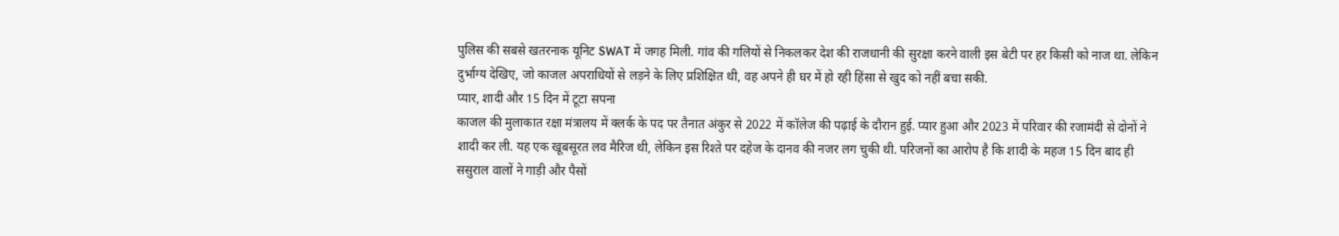पुलिस की सबसे खतरनाक यूनिट SWAT में जगह मिली. गांव की गलियों से निकलकर देश की राजधानी की सुरक्षा करने वाली इस बेटी पर हर किसी को नाज था. लेकिन दुर्भाग्य देखिए, जो काजल अपराधियों से लड़ने के लिए प्रशिक्षित थी, वह अपने ही घर में हो रही हिंसा से खुद को नहीं बचा सकी.
प्यार, शादी और 15 दिन में टूटा सपना
काजल की मुलाकात रक्षा मंत्रालय में क्लर्क के पद पर तैनात अंकुर से 2022 में कॉलेज की पढ़ाई के दौरान हुई. प्यार हुआ और 2023 में परिवार की रजामंदी से दोनों ने शादी कर ली. यह एक खूबसूरत लव मैरिज थी, लेकिन इस रिश्ते पर दहेज के दानव की नजर लग चुकी थी. परिजनों का आरोप है कि शादी के महज 15 दिन बाद ही ससुराल वालों ने गाड़ी और पैसों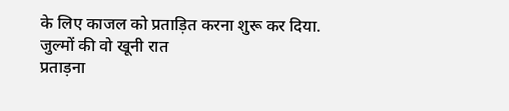के लिए काजल को प्रताड़ित करना शुरू कर दिया.
जुल्मों की वो खूनी रात
प्रताड़ना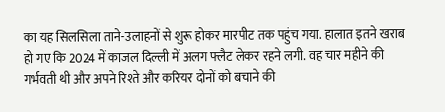का यह सिलसिला ताने-उलाहनों से शुरू होकर मारपीट तक पहुंच गया. हालात इतने खराब हो गए कि 2024 में काजल दिल्ली में अलग फ्लैट लेकर रहने लगी. वह चार महीने की गर्भवती थी और अपने रिश्ते और करियर दोनों को बचाने की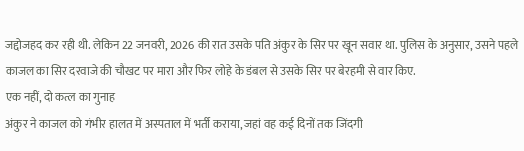जद्दोजहद कर रही थी. लेकिन 22 जनवरी, 2026 की रात उसके पति अंकुर के सिर पर खून सवार था. पुलिस के अनुसार, उसने पहले काजल का सिर दरवाजे की चौखट पर मारा और फिर लोहे के डंबल से उसके सिर पर बेरहमी से वार किए.
एक नहीं, दो कत्ल का गुनाह
अंकुर ने काजल को गंभीर हालत में अस्पताल में भर्ती कराया, जहां वह कई दिनों तक जिंदगी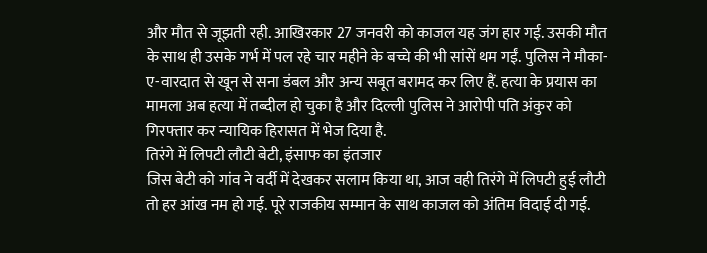और मौत से जूझती रही. आखिरकार 27 जनवरी को काजल यह जंग हार गई. उसकी मौत के साथ ही उसके गर्भ में पल रहे चार महीने के बच्चे की भी सांसें थम गईं. पुलिस ने मौका-ए-वारदात से खून से सना डंबल और अन्य सबूत बरामद कर लिए हैं. हत्या के प्रयास का मामला अब हत्या में तब्दील हो चुका है और दिल्ली पुलिस ने आरोपी पति अंकुर को गिरफ्तार कर न्यायिक हिरासत में भेज दिया है.
तिरंगे में लिपटी लौटी बेटी, इंसाफ का इंतजार
जिस बेटी को गांव ने वर्दी में देखकर सलाम किया था, आज वही तिरंगे में लिपटी हुई लौटी तो हर आंख नम हो गई. पूरे राजकीय सम्मान के साथ काजल को अंतिम विदाई दी गई.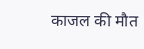काजल की मौत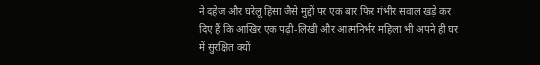ने दहेज और घरेलू हिंसा जैसे मुद्दों पर एक बार फिर गंभीर सवाल खड़े कर दिए हैं कि आखिर एक पढ़ी-लिखी और आत्मनिर्भर महिला भी अपने ही घर में सुरक्षित क्यों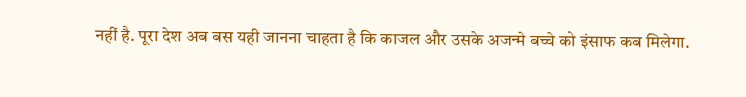नहीं है. पूरा देश अब बस यही जानना चाहता है कि काजल और उसके अजन्मे बच्चे को इंसाफ कब मिलेगा.